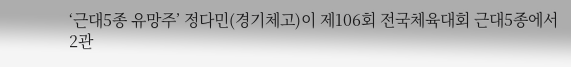‘근대5종 유망주’ 정다민(경기체고)이 제106회 전국체육대회 근대5종에서 2관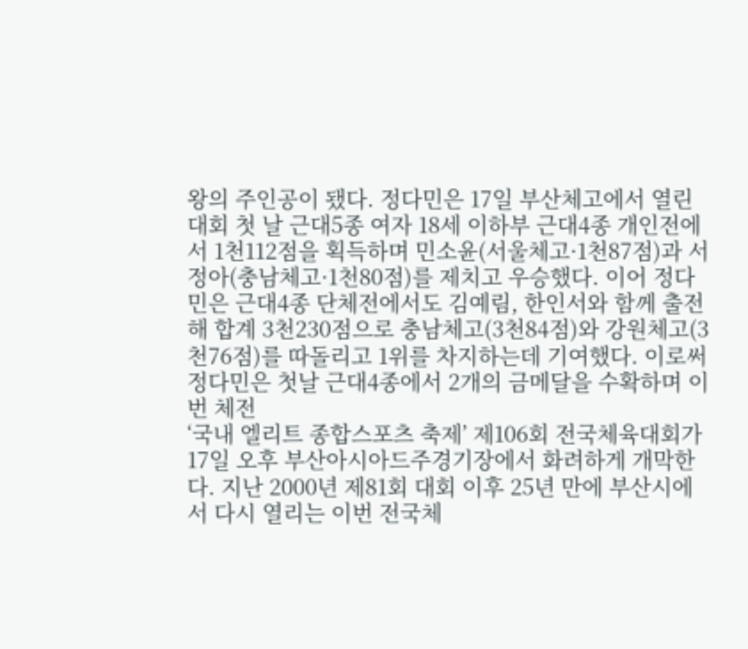왕의 주인공이 됐다. 정다민은 17일 부산체고에서 열린 대회 첫 날 근대5종 여자 18세 이하부 근대4종 개인전에서 1천112점을 획득하며 민소윤(서울체고·1천87점)과 서정아(충남체고·1천80점)를 제치고 우승했다. 이어 정다민은 근대4종 단체전에서도 김예림, 한인서와 함께 출전해 합계 3천230점으로 충남체고(3천84점)와 강원체고(3천76점)를 따돌리고 1위를 차지하는데 기여했다. 이로써 정다민은 첫날 근대4종에서 2개의 금메달을 수확하며 이번 체전
‘국내 엘리트 종합스포츠 축제’ 제106회 전국체육대회가 17일 오후 부산아시아드주경기장에서 화려하게 개막한다. 지난 2000년 제81회 대회 이후 25년 만에 부산시에서 다시 열리는 이번 전국체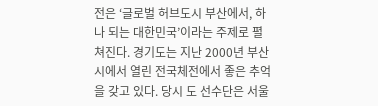전은 ‘글로벌 허브도시 부산에서, 하나 되는 대한민국’이라는 주제로 펼쳐진다. 경기도는 지난 2000년 부산시에서 열린 전국체전에서 좋은 추억을 갖고 있다. 당시 도 선수단은 서울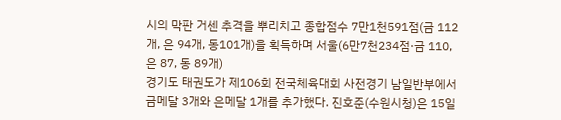시의 막판 거센 추격을 뿌리치고 종합점수 7만1천591점(금 112개, 은 94개, 동101개)을 획득하며 서울(6만7천234점·금 110, 은 87, 동 89개)
경기도 태권도가 제106회 전국체육대회 사전경기 남일반부에서 금메달 3개와 은메달 1개를 추가했다. 진호준(수원시청)은 15일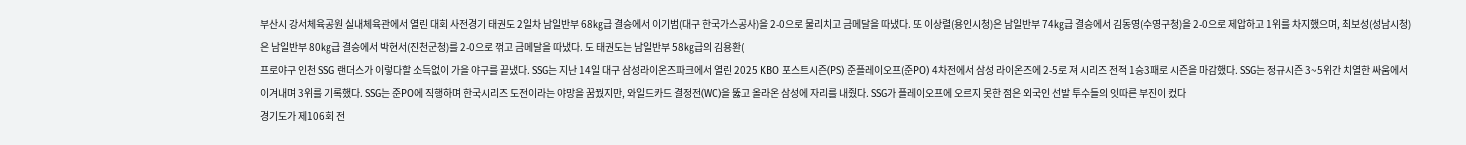부산시 강서체육공원 실내체육관에서 열린 대회 사전경기 태권도 2일차 남일반부 68㎏급 결승에서 이기범(대구 한국가스공사)을 2-0으로 물리치고 금메달을 따냈다. 또 이상렬(용인시청)은 남일반부 74㎏급 결승에서 김동영(수영구청)을 2-0으로 제압하고 1위를 차지했으며, 최보성(성남시청)은 남일반부 80㎏급 결승에서 박현서(진천군청)를 2-0으로 꺾고 금메달을 따냈다. 도 태권도는 남일반부 58㎏급의 김용환(
프로야구 인천 SSG 랜더스가 이렇다할 소득없이 가을 야구를 끝냈다. SSG는 지난 14일 대구 삼성라이온즈파크에서 열린 2025 KBO 포스트시즌(PS) 준플레이오프(준PO) 4차전에서 삼성 라이온즈에 2-5로 져 시리즈 전적 1승3패로 시즌을 마감했다. SSG는 정규시즌 3~5위간 치열한 싸움에서 이겨내며 3위를 기록했다. SSG는 준PO에 직행하며 한국시리즈 도전이라는 야망을 꿈꿨지만, 와일드카드 결정전(WC)을 뚫고 올라온 삼성에 자리를 내줬다. SSG가 플레이오프에 오르지 못한 점은 외국인 선발 투수들의 잇따른 부진이 컸다
경기도가 제106회 전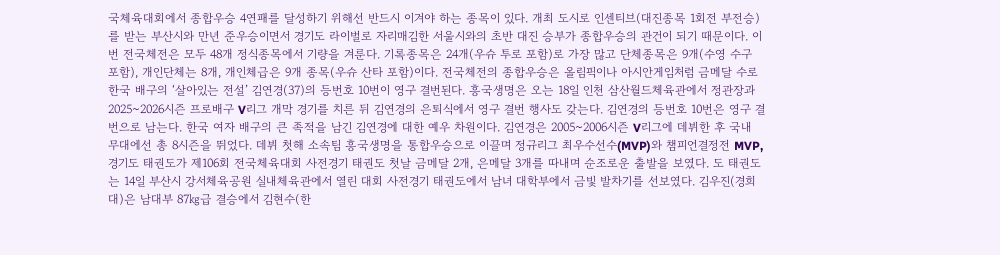국체육대회에서 종합우승 4연패를 달성하기 위해선 반드시 이겨야 하는 종목이 있다. 개최 도시로 인센티브(대진종목 1회전 부전승)를 받는 부산시와 만년 준우승이면서 경기도 라이벌로 자리매김한 서울시와의 초반 대진 승부가 종합우승의 관건이 되기 때문이다. 이번 전국체전은 모두 48개 정식종목에서 기량을 겨룬다. 기록종목은 24개(우슈 투로 포함)로 가장 많고 단체종목은 9개(수영 수구 포함), 개인단체는 8개, 개인체급은 9개 종목(우슈 산타 포함)이다. 전국체전의 종합우승은 올림픽이나 아시안게임처럼 금메달 수로
한국 배구의 ‘살아있는 전설’ 김연경(37)의 등번호 10번이 영구 결번된다. 흥국생명은 오는 18일 인천 삼산월드체육관에서 정관장과 2025~2026시즌 프로배구 V리그 개막 경기를 치른 뒤 김연경의 은퇴식에서 영구 결번 행사도 갖는다. 김연경의 등번호 10번은 영구 결번으로 남는다. 한국 여자 배구의 큰 족적을 남긴 김연경에 대한 예우 차원이다. 김연경은 2005~2006시즌 V리그에 데뷔한 후 국내 무대에선 총 8시즌을 뛰었다. 데뷔 첫해 소속팀 흥국생명을 통합우승으로 이끌며 정규리그 최우수선수(MVP)와 챔피언결정전 MVP,
경기도 태권도가 제106회 전국체육대회 사전경기 태권도 첫날 금메달 2개, 은메달 3개를 따내며 순조로운 출발을 보였다. 도 태권도는 14일 부산시 강서체육공원 실내체육관에서 열린 대회 사전경기 태권도에서 남녀 대학부에서 금빛 발차기를 선보였다. 김우진(경희대)은 남대부 87㎏급 결승에서 김현수(한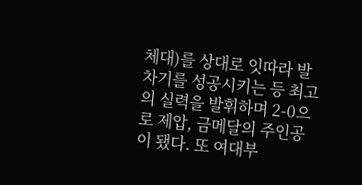체대)를 상대로 잇따라 발차기를 성공시키는 등 최고의 실력을 발휘하며 2-0으로 제압, 금메달의 주인공이 됐다. 또 여대부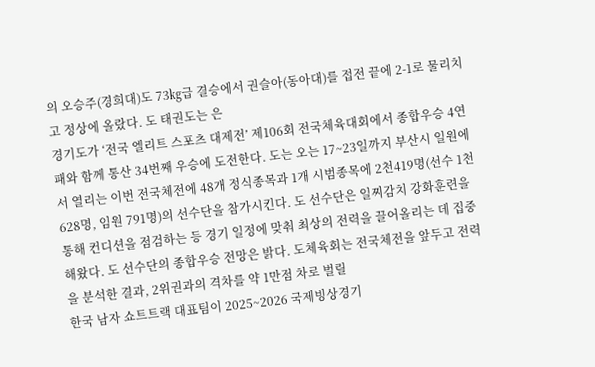의 오승주(경희대)도 73㎏급 결승에서 권슬아(동아대)를 접전 끝에 2-1로 물리치고 정상에 올랐다. 도 태권도는 은
경기도가 ‘전국 엘리트 스포츠 대제전’ 제106회 전국체육대회에서 종합우승 4연패와 함께 통산 34번째 우승에 도전한다. 도는 오는 17~23일까지 부산시 일원에서 열리는 이번 전국체전에 48개 정식종목과 1개 시범종목에 2천419명(선수 1천628명, 임원 791명)의 선수단을 참가시킨다. 도 선수단은 일찌감치 강화훈련을 통해 컨디션을 점검하는 등 경기 일정에 맞춰 최상의 전력을 끌어올리는 데 집중해왔다. 도 선수단의 종합우승 전망은 밝다. 도체육회는 전국체전을 앞두고 전력을 분석한 결과, 2위권과의 격차를 약 1만점 차로 벌릴
한국 남자 쇼트트랙 대표팀이 2025~2026 국제빙상경기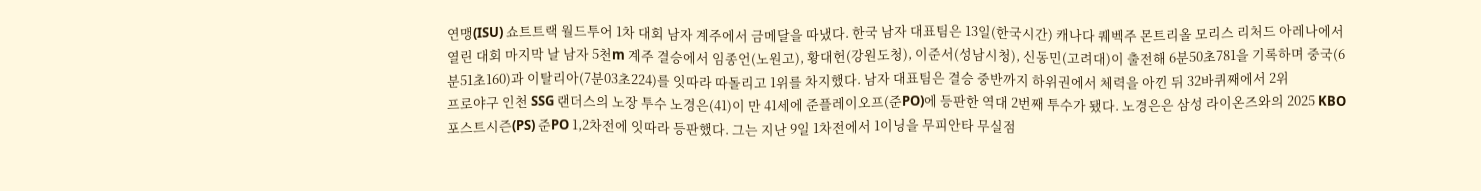연맹(ISU) 쇼트트랙 월드투어 1차 대회 남자 계주에서 금메달을 따냈다. 한국 남자 대표팀은 13일(한국시간) 캐나다 퀘벡주 몬트리올 모리스 리처드 아레나에서 열린 대회 마지막 날 남자 5천m 계주 결승에서 임종언(노원고), 황대헌(강원도청), 이준서(성남시청), 신동민(고려대)이 출전해 6분50초781을 기록하며 중국(6분51초160)과 이탈리아(7분03초224)를 잇따라 따돌리고 1위를 차지했다. 남자 대표팀은 결승 중반까지 하위권에서 체력을 아낀 뒤 32바퀴째에서 2위
프로야구 인천 SSG 랜더스의 노장 투수 노경은(41)이 만 41세에 준플레이오프(준PO)에 등판한 역대 2번째 투수가 됐다. 노경은은 삼성 라이온즈와의 2025 KBO 포스트시즌(PS) 준PO 1,2차전에 잇따라 등판했다. 그는 지난 9일 1차전에서 1이닝을 무피안타 무실점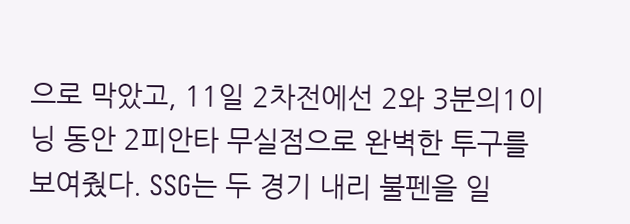으로 막았고, 11일 2차전에선 2와 3분의1이닝 동안 2피안타 무실점으로 완벽한 투구를 보여줬다. SSG는 두 경기 내리 불펜을 일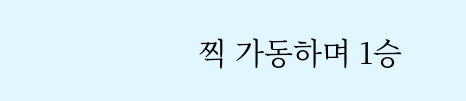찍 가동하며 1승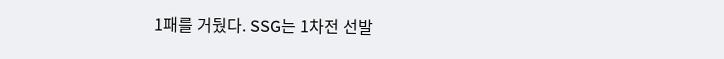1패를 거뒀다. SSG는 1차전 선발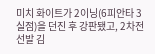미치 화이트가 2이닝(6피안타 3실점)을 던진 후 강판됐고, 2차전 선발 김